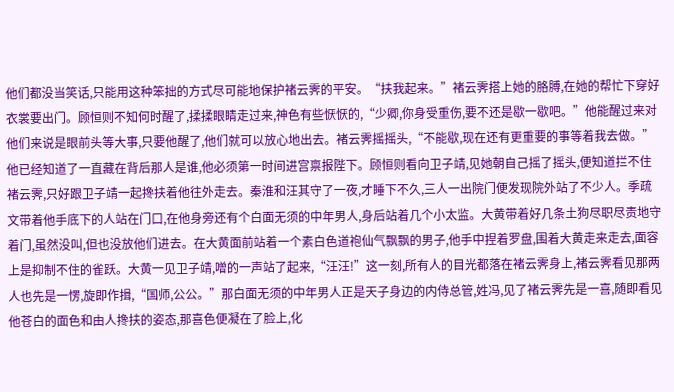他们都没当笑话,只能用这种笨拙的方式尽可能地保护褚云霁的平安。“扶我起来。”褚云霁搭上她的胳膊,在她的帮忙下穿好衣裳要出门。顾恒则不知何时醒了,揉揉眼睛走过来,神色有些恹恹的,“少卿,你身受重伤,要不还是歇一歇吧。”他能醒过来对他们来说是眼前头等大事,只要他醒了,他们就可以放心地出去。褚云霁摇摇头,“不能歇,现在还有更重要的事等着我去做。”他已经知道了一直藏在背后那人是谁,他必须第一时间进宫禀报陛下。顾恒则看向卫子靖,见她朝自己摇了摇头,便知道拦不住褚云霁,只好跟卫子靖一起搀扶着他往外走去。秦淮和汪其守了一夜,才睡下不久,三人一出院门便发现院外站了不少人。季疏文带着他手底下的人站在门口,在他身旁还有个白面无须的中年男人,身后站着几个小太监。大黄带着好几条土狗尽职尽责地守着门,虽然没叫,但也没放他们进去。在大黄面前站着一个素白色道袍仙气飘飘的男子,他手中捏着罗盘,围着大黄走来走去,面容上是抑制不住的雀跃。大黄一见卫子靖,噌的一声站了起来,“汪汪!”这一刻,所有人的目光都落在褚云霁身上,褚云霁看见那两人也先是一愣,旋即作揖,“国师,公公。”那白面无须的中年男人正是天子身边的内侍总管,姓冯,见了褚云霁先是一喜,随即看见他苍白的面色和由人搀扶的姿态,那喜色便凝在了脸上,化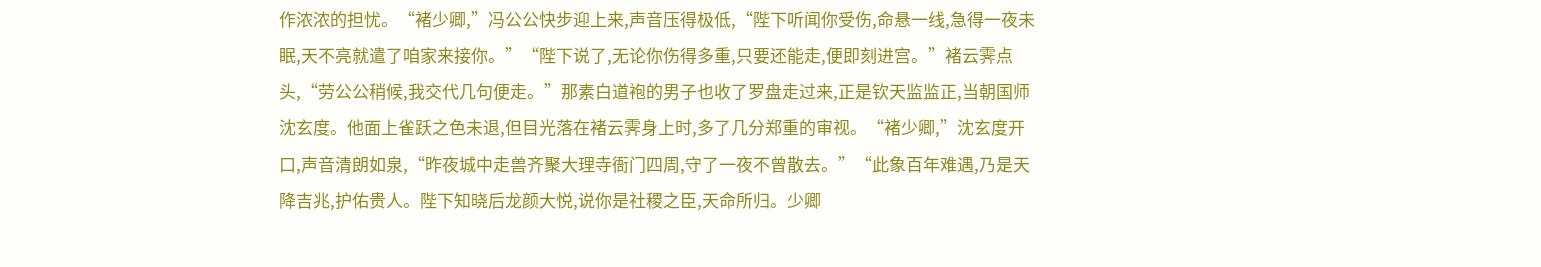作浓浓的担忧。“褚少卿,”冯公公快步迎上来,声音压得极低,“陛下听闻你受伤,命悬一线,急得一夜未眠,天不亮就遣了咱家来接你。”“陛下说了,无论你伤得多重,只要还能走,便即刻进宫。”褚云霁点头,“劳公公稍候,我交代几句便走。”那素白道袍的男子也收了罗盘走过来,正是钦天监监正,当朝国师沈玄度。他面上雀跃之色未退,但目光落在褚云霁身上时,多了几分郑重的审视。“褚少卿,”沈玄度开口,声音清朗如泉,“昨夜城中走兽齐聚大理寺衙门四周,守了一夜不曾散去。”“此象百年难遇,乃是天降吉兆,护佑贵人。陛下知晓后龙颜大悦,说你是社稷之臣,天命所归。少卿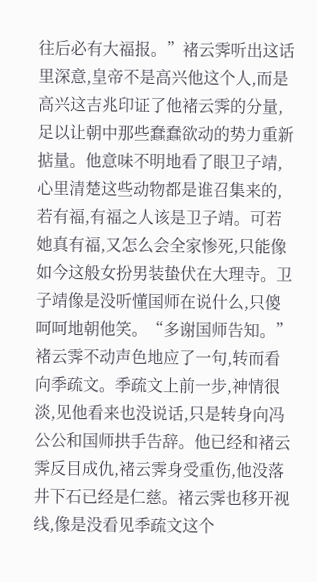往后必有大福报。”褚云霁听出这话里深意,皇帝不是高兴他这个人,而是高兴这吉兆印证了他褚云霁的分量,足以让朝中那些蠢蠢欲动的势力重新掂量。他意味不明地看了眼卫子靖,心里清楚这些动物都是谁召集来的,若有福,有福之人该是卫子靖。可若她真有福,又怎么会全家惨死,只能像如今这般女扮男装蛰伏在大理寺。卫子靖像是没听懂国师在说什么,只傻呵呵地朝他笑。“多谢国师告知。”褚云霁不动声色地应了一句,转而看向季疏文。季疏文上前一步,神情很淡,见他看来也没说话,只是转身向冯公公和国师拱手告辞。他已经和褚云霁反目成仇,褚云霁身受重伤,他没落井下石已经是仁慈。褚云霁也移开视线,像是没看见季疏文这个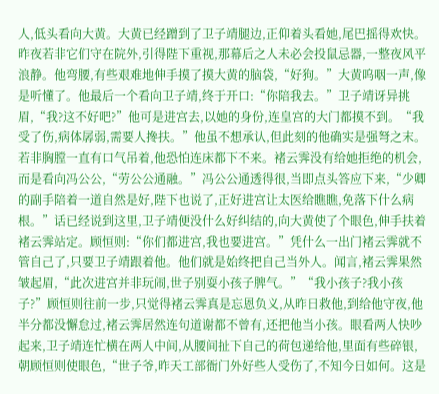人,低头看向大黄。大黄已经蹭到了卫子靖腿边,正仰着头看她,尾巴摇得欢快。昨夜若非它们守在院外,引得陛下重视,那幕后之人未必会投鼠忌器,一整夜风平浪静。他弯腰,有些艰难地伸手摸了摸大黄的脑袋,“好狗。”大黄呜咽一声,像是听懂了。他最后一个看向卫子靖,终于开口:“你陪我去。”卫子靖讶异挑眉,“我?这不好吧?”他可是进宫去,以她的身份,连皇宫的大门都摸不到。“我受了伤,病体孱弱,需要人搀扶。”他虽不想承认,但此刻的他确实是强弩之末。若非胸膛一直有口气吊着,他恐怕连床都下不来。褚云霁没有给她拒绝的机会,而是看向冯公公,“劳公公通融。”冯公公通透得很,当即点头答应下来,“少卿的副手陪着一道自然是好,陛下也说了,正好进宫让太医给瞧瞧,免落下什么病根。”话已经说到这里,卫子靖便没什么好纠结的,向大黄使了个眼色,伸手扶着褚云霁站定。顾恒则:“你们都进宫,我也要进宫。”凭什么一出门褚云霁就不管自己了,只要卫子靖跟着他。他们就是始终把自己当外人。闻言,褚云霁果然皱起眉,“此次进宫并非玩闹,世子别耍小孩子脾气。”“我小孩子?我小孩子?”顾恒则往前一步,只觉得褚云霁真是忘恩负义,从昨日救他,到给他守夜,他半分都没懈怠过,褚云霁居然连句道谢都不曾有,还把他当小孩。眼看两人快吵起来,卫子靖连忙横在两人中间,从腰间扯下自己的荷包递给他,里面有些碎银,朝顾恒则使眼色,“世子爷,昨天工部衙门外好些人受伤了,不知今日如何。这是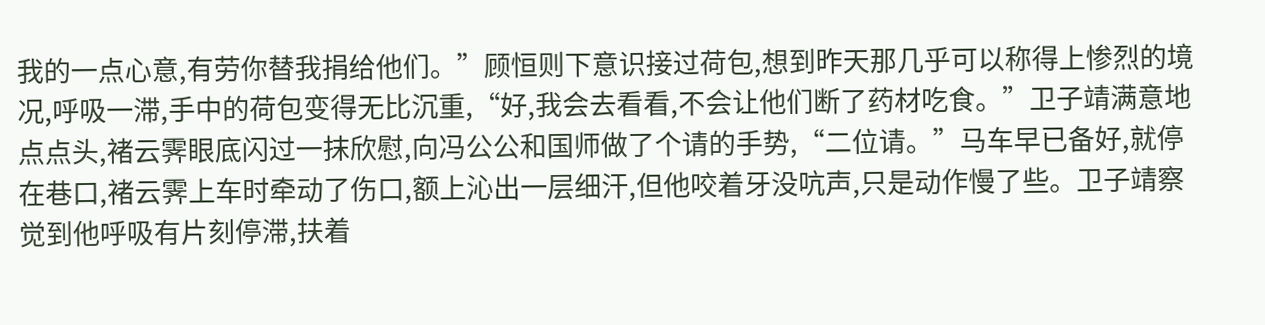我的一点心意,有劳你替我捐给他们。”顾恒则下意识接过荷包,想到昨天那几乎可以称得上惨烈的境况,呼吸一滞,手中的荷包变得无比沉重,“好,我会去看看,不会让他们断了药材吃食。”卫子靖满意地点点头,褚云霁眼底闪过一抹欣慰,向冯公公和国师做了个请的手势,“二位请。”马车早已备好,就停在巷口,褚云霁上车时牵动了伤口,额上沁出一层细汗,但他咬着牙没吭声,只是动作慢了些。卫子靖察觉到他呼吸有片刻停滞,扶着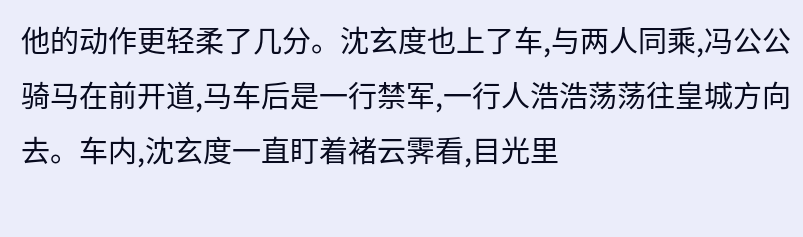他的动作更轻柔了几分。沈玄度也上了车,与两人同乘,冯公公骑马在前开道,马车后是一行禁军,一行人浩浩荡荡往皇城方向去。车内,沈玄度一直盯着褚云霁看,目光里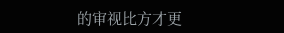的审视比方才更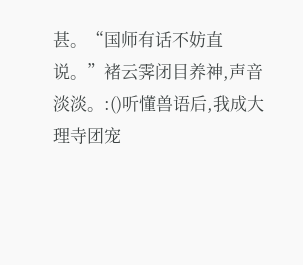甚。“国师有话不妨直说。”褚云霁闭目养神,声音淡淡。:()听懂兽语后,我成大理寺团宠